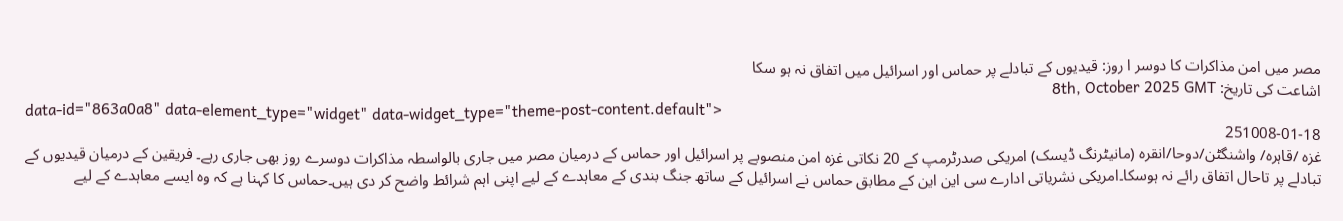مصر میں امن مذاکرات کا دوسر ا روز: قیدیوں کے تبادلے پر حماس اور اسرائیل میں اتفاق نہ ہو سکا
اشاعت کی تاریخ: 8th, October 2025 GMT
data-id="863a0a8" data-element_type="widget" data-widget_type="theme-post-content.default">
251008-01-18
غزہ /قاہرہ/ واشنگٹن/دوحا/انقرہ (مانیٹرنگ ڈیسک) امریکی صدرٹرمپ کے 20 نکاتی غزہ امن منصوبے پر اسرائیل اور حماس کے درمیان مصر میں جاری بالواسطہ مذاکرات دوسرے روز بھی جاری رہے۔ فریقین کے درمیان قیدیوں کے تبادلے پر تاحال اتفاق رائے نہ ہوسکا۔امریکی نشریاتی ادارے سی این این کے مطابق حماس نے اسرائیل کے ساتھ جنگ بندی کے معاہدے کے لیے اپنی اہم شرائط واضح کر دی ہیں۔حماس کا کہنا ہے کہ وہ ایسے معاہدے کے لیے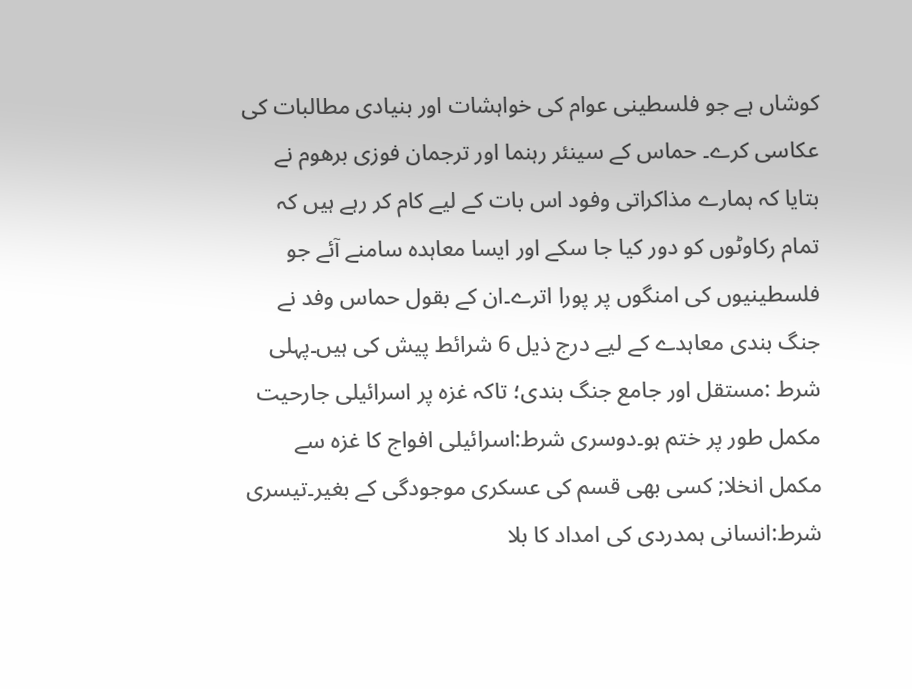کوشاں ہے جو فلسطینی عوام کی خواہشات اور بنیادی مطالبات کی عکاسی کرے۔ حماس کے سینئر رہنما اور ترجمان فوزی برھوم نے بتایا کہ ہمارے مذاکراتی وفود اس بات کے لیے کام کر رہے ہیں کہ تمام رکاوٹوں کو دور کیا جا سکے اور ایسا معاہدہ سامنے آئے جو فلسطینیوں کی امنگوں پر پورا اترے۔ان کے بقول حماس وفد نے جنگ بندی معاہدے کے لیے درج ذیل 6 شرائط پیش کی ہیں۔پہلی شرط :مستقل اور جامع جنگ بندی؛ تاکہ غزہ پر اسرائیلی جارحیت مکمل طور پر ختم ہو۔دوسری شرط:اسرائیلی افواج کا غزہ سے مکمل انخلا; کسی بھی قسم کی عسکری موجودگی کے بغیر۔تیسری شرط:انسانی ہمدردی کی امداد کا بلا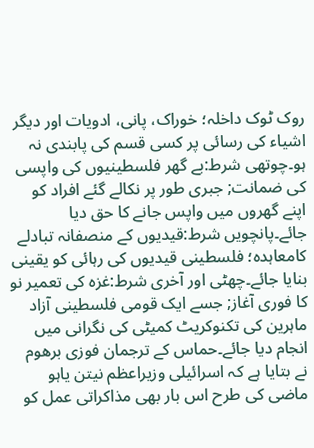روک ٹوک داخلہ؛ خوراک، پانی، ادویات اور دیگر اشیاء کی رسائی پر کسی قسم کی پابندی نہ ہو۔چوتھی شرط:بے گھر فلسطینیوں کی واپسی کی ضمانت; جبری طور پر نکالے گئے افراد کو اپنے گھروں میں واپس جانے کا حق دیا جائے۔پانچویں شرط:قیدیوں کے منصفانہ تبادلے کامعاہدہ؛ فلسطینی قیدیوں کی رہائی کو یقینی بنایا جائے۔چھٹی اور آخری شرط:غزہ کی تعمیر نو کا فوری آغاز; جسے ایک قومی فلسطینی آزاد ماہرین کی تکنوکریٹ کمیٹی کی نگرانی میں انجام دیا جائے۔حماس کے ترجمان فوزی برھوم نے بتایا ہے کہ اسرائیلی وزیراعظم نیتن یاہو ماضی کی طرح اس بار بھی مذاکراتی عمل کو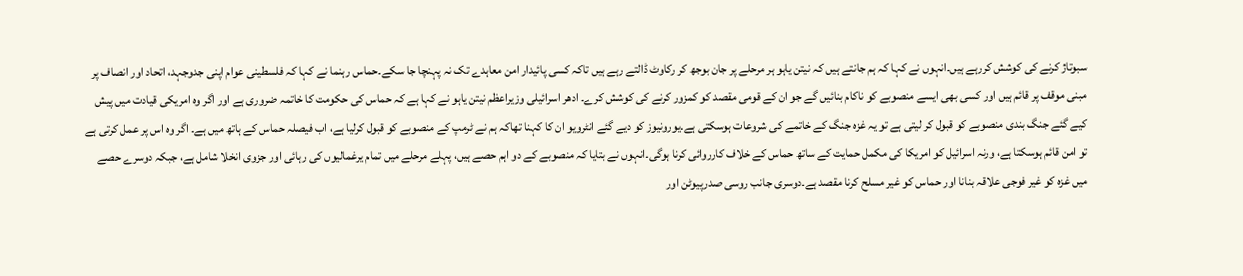سبوتاژ کرنے کی کوشش کررہے ہیں۔انہوں نے کہا کہ ہم جانتے ہیں کہ نیتن یاہو ہر مرحلے پر جان بوجھ کر رکاوٹ ڈالتے رہے ہیں تاکہ کسی پائیدار امن معاہدے تک نہ پہنچا جا سکے۔حماس رہنما نے کہا کہ فلسطینی عوام اپنی جدوجہد، اتحاد اور انصاف پر مبنی موقف پر قائم ہیں اور کسی بھی ایسے منصوبے کو ناکام بنائیں گے جو ان کے قومی مقصد کو کمزور کرنے کی کوشش کرے۔ ادھر اسرائیلی وزیراعظم نیتن یاہو نے کہا ہے کہ حماس کی حکومت کا خاتمہ ضروری ہے اور اگر وہ امریکی قیادت میں پیش کیے گئے جنگ بندی منصوبے کو قبول کر لیتی ہے تو یہ غزہ جنگ کے خاتمے کی شروعات ہوسکتی ہے۔یورونیوز کو دیے گئے انٹرویو ان کا کہنا تھاکہ ہم نے ٹرمپ کے منصوبے کو قبول کرلیا ہے، اب فیصلہ حماس کے ہاتھ میں ہے۔ اگر وہ اس پر عمل کرتی ہے تو امن قائم ہوسکتا ہے، ورنہ اسرائیل کو امریکا کی مکمل حمایت کے ساتھ حماس کے خلاف کارروائی کرنا ہوگی۔انہوں نے بتایا کہ منصوبے کے دو اہم حصے ہیں، پہلے مرحلے میں تمام یرغمالیوں کی رہائی اور جزوی انخلا شامل ہے، جبکہ دوسرے حصے میں غزہ کو غیر فوجی علاقہ بنانا اور حماس کو غیر مسلح کرنا مقصد ہے۔دوسری جانب روسی صدرپیوٹن اور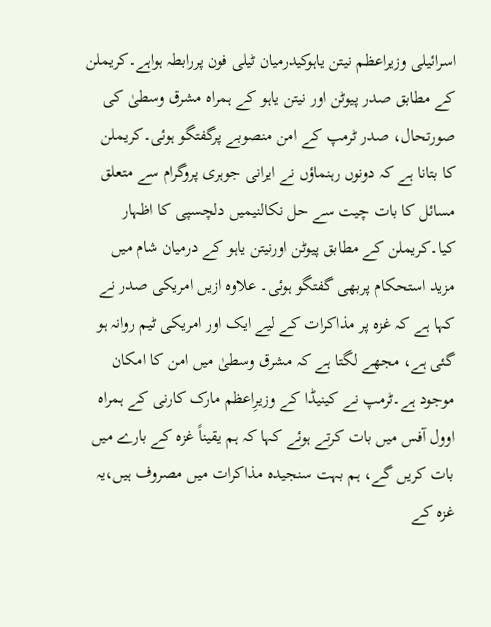اسرائیلی وزیراعظم نیتن یاہوکیدرمیان ٹیلی فون پررابطہ ہواہے۔کریملن کے مطابق صدر پیوٹن اور نیتن یاہو کے ہمراہ مشرق وسطیٰ کی صورتحال، صدر ٹرمپ کے امن منصوبے پرگفتگو ہوئی۔کریملن کا بتانا ہے کہ دونوں رہنماؤں نے ایرانی جوہری پروگرام سے متعلق مسائل کا بات چیت سے حل نکالنیمیں دلچسپی کا اظہار کیا۔کریملن کے مطابق پیوٹن اورنیتن یاہو کے درمیان شام میں مزید استحکام پربھی گفتگو ہوئی۔ علاوہ ازیں امریکی صدر نے کہا ہے کہ غزہ پر مذاکرات کے لیے ایک اور امریکی ٹیم روانہ ہو گئی ہے، مجھے لگتا ہے کہ مشرق وسطیٰ میں امن کا امکان موجود ہے۔ٹرمپ نے کینیڈا کے وزیرِاعظم مارک کارنی کے ہمراہ اوول آفس میں بات کرتے ہوئے کہا کہ ہم یقیناً غزہ کے بارے میں بات کریں گے، ہم بہت سنجیدہ مذاکرات میں مصروف ہیں،یہ غزہ کے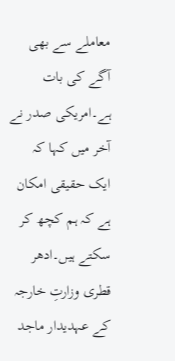معاملے سے بھی آگے کی بات ہے۔امریکی صدر نے آخر میں کہا کہ ایک حقیقی امکان ہے کہ ہم کچھ کر سکتے ہیں۔ادھر قطری وزارتِ خارجہ کے عہدیدار ماجد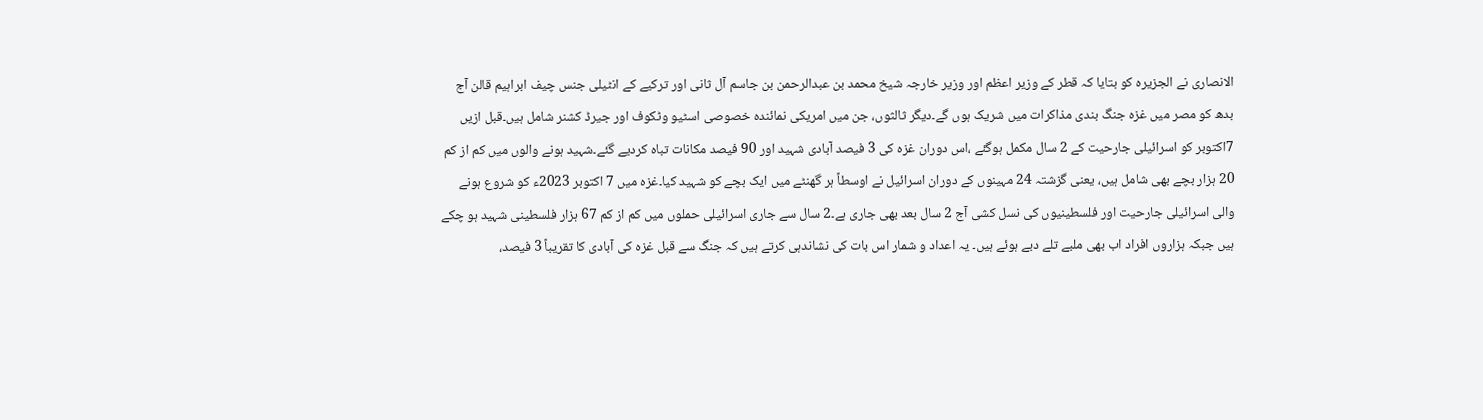الانصاری نے الجزیرہ کو بتایا کہ قطر کے وزیر اعظم اور وزیر خارجہ شیخ محمد بن عبدالرحمن بن جاسم آل ثانی اور ترکیے کے انٹیلی جنس چیف ابراہیم قالن آج بدھ کو مصر میں غزہ جنگ بندی مذاکرات میں شریک ہوں گے۔دیگر ثالثوں، جن میں امریکی نمائندہ خصوصی اسٹیو وٹکوف اور جیرڈ کشنر شامل ہیں۔قبل ازیں 7اکتوبر کو اسرائیلی جارحیت کے 2 سال مکمل ہوگئے ،اس دوران غزہ کی 3 فیصد آبادی شہید اور 90 فیصد مکانات تباہ کردیے گئے۔شہید ہونے والوں میں کم از کم 20 ہزار بچے بھی شامل ہیں، یعنی گزشتہ 24 مہینوں کے دوران اسرائیل نے اوسطاً ہر گھنٹے میں ایک بچے کو شہید کیا۔غزہ میں 7 اکتوبر 2023ء کو شروع ہونے والی اسرائیلی جارحیت اور فلسطینیوں کی نسل کشی آج 2 سال بعد بھی جاری ہے۔2 سال سے جاری اسرائیلی حملوں میں کم از کم 67 ہزار فلسطینی شہید ہو چکے ہیں جبکہ ہزاروں افراد اب بھی ملبے تلے دبے ہوئے ہیں۔ یہ اعداد و شمار اس بات کی نشاندہی کرتے ہیں کہ جنگ سے قبل غزہ کی آبادی کا تقریباً 3 فیصد،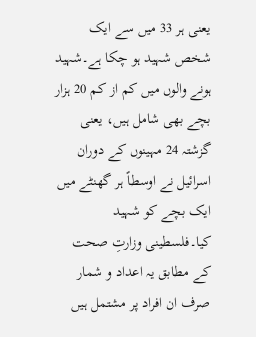یعنی ہر 33 میں سے ایک شخص شہید ہو چکا ہے۔شہید ہونے والوں میں کم از کم 20 ہزار بچے بھی شامل ہیں، یعنی گزشتہ 24 مہینوں کے دوران اسرائیل نے اوسطاً ہر گھنٹے میں ایک بچے کو شہید کیا۔فلسطینی وزارتِ صحت کے مطابق یہ اعداد و شمار صرف ان افراد پر مشتمل ہیں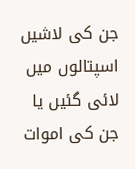جن کی لاشیں اسپتالوں میں لائی گئیں یا جن کی اموات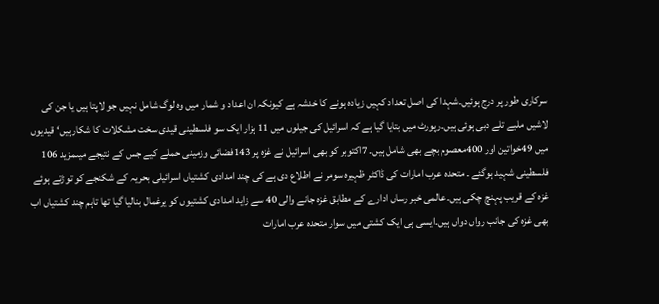سرکاری طور پر درج ہوئیں۔شہدا کی اصل تعداد کہیں زیادہ ہونے کا خدشہ ہے کیونکہ ان اعداد و شمار میں وہ لوگ شامل نہیں جو لاپتا ہیں یا جن کی لاشیں ملبے تلے دبی ہوئی ہیں۔رپورٹ میں بتایا گیا ہے کہ اسرائیل کی جیلوں میں 11 ہزار ایک سو فلسطینی قیدی سخت مشکلات کا شکارہیں‘ قیدیوں میں 49خواتین اور 400معصوم بچے بھی شامل ہیں۔ 7اکتوبر کو بھی اسرائیل نے غزہ پر 143فضائی وزمینی حملے کیے جس کے نتیجے میںمزید 106 فلسطینی شہید ہوگئے ۔ متحدہ عرب امارات کی ڈاکٹر ظہیرہ سومر نے اطلاع دی ہے کی چند امدادی کشتیاں اسرائیلی بحریہ کے شکنجے کو توڑتے ہوئے غزہ کے قریب پہنچ چکی ہیں۔عالمی خبر رساں ادارے کے مطابق غزہ جانے والی 40 سے زاید امدادی کشتیوں کو یرغمال بنالیا گیا تھا تاہم چند کشتیاں اب بھی غزہ کی جانب رواں دواں ہیں۔ایسی ہی ایک کشتی میں سوار متحدہ عرب امارات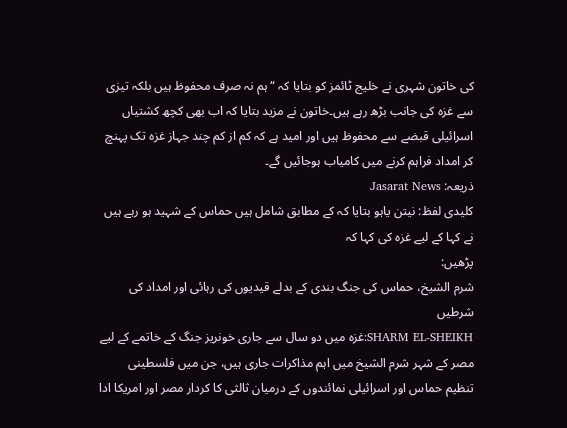کی خاتون شہری نے خلیج ٹائمز کو بتایا کہ “ہم نہ صرف محفوظ ہیں بلکہ تیزی سے غزہ کی جانب بڑھ رہے ہیں۔خاتون نے مزید بتایا کہ اب بھی کچھ کشتیاں اسرائیلی قبضے سے محفوظ ہیں اور امید ہے کہ کم از کم چند جہاز غزہ تک پہنچ کر امداد فراہم کرنے میں کامیاب ہوجائیں گے۔
ذریعہ: Jasarat News
کلیدی لفظ: نیتن یاہو بتایا کہ کے مطابق شامل ہیں حماس کے شہید ہو رہے ہیں نے کہا کے لیے غزہ کی کہا کہ
پڑھیں:
شرم الشیخ، حماس کی جنگ بندی کے بدلے قیدیوں کی رہائی اور امداد کی شرطیں
SHARM EL-SHEIKH:غزہ میں دو سال سے جاری خونریز جنگ کے خاتمے کے لیے مصر کے شہر شرم الشیخ میں اہم مذاکرات جاری ہیں، جن میں فلسطینی تنظیم حماس اور اسرائیلی نمائندوں کے درمیان ثالثی کا کردار مصر اور امریکا ادا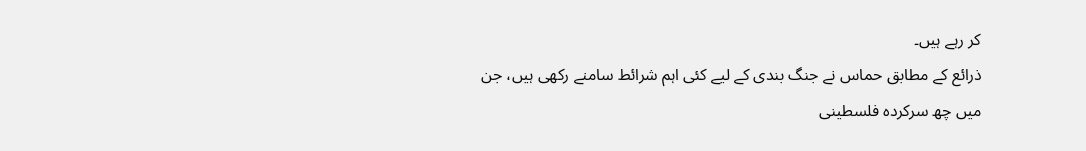کر رہے ہیں۔
ذرائع کے مطابق حماس نے جنگ بندی کے لیے کئی اہم شرائط سامنے رکھی ہیں، جن میں چھ سرکردہ فلسطینی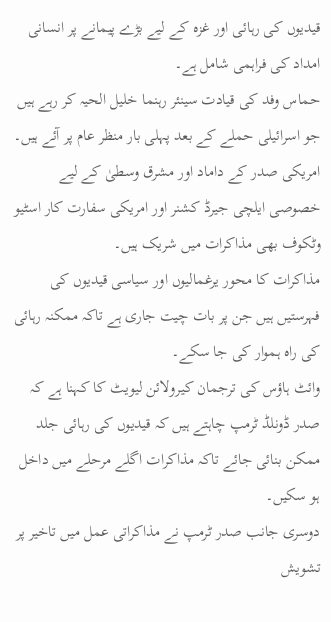قیدیوں کی رہائی اور غزہ کے لیے بڑے پیمانے پر انسانی امداد کی فراہمی شامل ہے۔
حماس وفد کی قیادت سینئر رہنما خلیل الحیہ کر رہے ہیں جو اسرائیلی حملے کے بعد پہلی بار منظر عام پر آئے ہیں۔
امریکی صدر کے داماد اور مشرق وسطیٰ کے لیے خصوصی ایلچی جیرڈ کشنر اور امریکی سفارت کار اسٹیو وٹکوف بھی مذاکرات میں شریک ہیں۔
مذاکرات کا محور یرغمالیوں اور سیاسی قیدیوں کی فہرستیں ہیں جن پر بات چیت جاری ہے تاکہ ممکنہ رہائی کی راہ ہموار کی جا سکے۔
وائٹ ہاؤس کی ترجمان کیرولائن لیویٹ کا کہنا ہے کہ صدر ڈونلڈ ٹرمپ چاہتے ہیں کہ قیدیوں کی رہائی جلد ممکن بنائی جائے تاکہ مذاکرات اگلے مرحلے میں داخل ہو سکیں۔
دوسری جانب صدر ٹرمپ نے مذاکراتی عمل میں تاخیر پر تشویش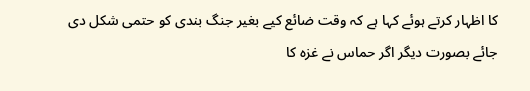کا اظہار کرتے ہوئے کہا ہے کہ وقت ضائع کیے بغیر جنگ بندی کو حتمی شکل دی جائے بصورت دیگر اگر حماس نے غزہ کا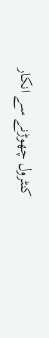کنٹرول چھوڑنے سے انکار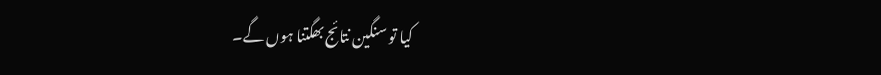کیا تو سنگین نتائج بھگتنا ہوں گے۔